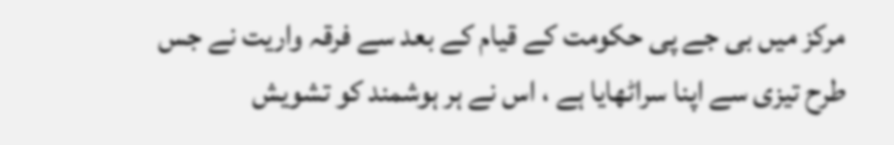مرکز میں بی جے پی حکومت کے قیام کے بعد سے فرقہ واریت نے جس طرح تیزی سے اپنا سراٹھایا ہے ، اس نے ہر ہوشمند کو تشویش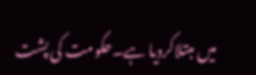میں مبتلاکردیا ہے۔حکومت کی پشت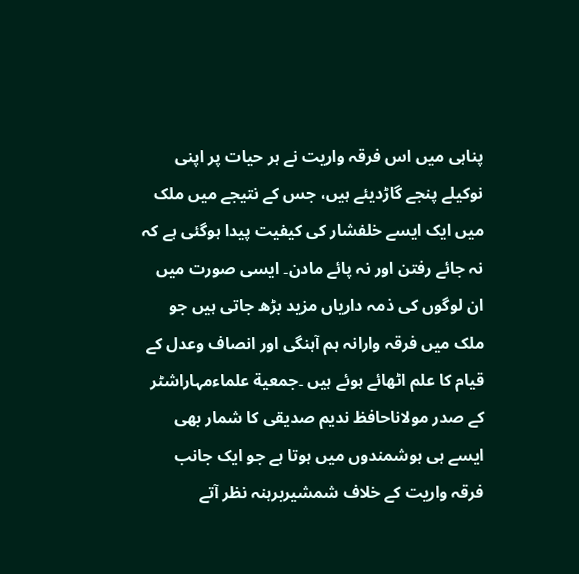پناہی میں اس فرقہ واریت نے ہر حیات پر اپنی نوکیلے پنجے گاڑدیئے ہیں، جس کے نتیجے میں ملک میں ایک ایسے خلفشار کی کیفیت پیدا ہوگئی ہے کہ نہ جائے رفتن اور نہ پائے مادن۔ ایسی صورت میں ان لوگوں کی ذمہ داریاں مزید بڑھ جاتی ہیں جو ملک میں فرقہ وارانہ ہم آہنگی اور انصاف وعدل کے قیام کا علم اٹھائے ہوئے ہیں ۔جمعیة علماءمہاراشٹر کے صدر مولاناحافظ ندیم صدیقی کا شمار بھی ایسے ہی ہوشمندوں میں ہوتا ہے جو ایک جانب فرقہ واریت کے خلاف شمشیربرہنہ نظر آتے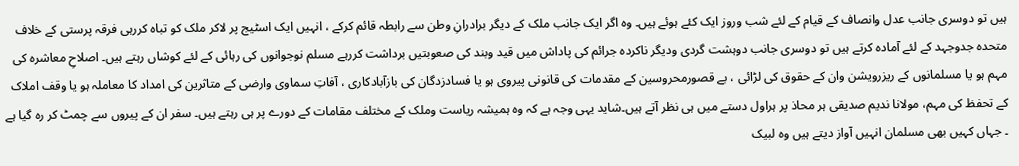ہیں تو دوسری جانب عدل وانصاف کے قیام کے لئے شب وروز ایک کئے ہوئے ہیں۔ وہ اگر ایک جانب ملک کے دیگر برادرانِ وطن سے رابطہ قائم کرکے ، انہیں ایک اسٹیج پر لاکر ملک کو تباہ کررہی فرقہ پرستی کے خلاف متحدہ جدوجہد کے لئے آمادہ کرتے ہیں تو دوسری جانب دوہشت گردی ودیگر ناکردہ جرائم کی پاداش میں قید وبند کی صعوبتیں برداشت کررہے مسلم نوجوانوں کی رہائی کے لئے کوشاں رہتے ہیں۔ اصلاحِ معاشرہ کی مہم ہو یا مسلمانوں کے ریزرویشن وان کے حقوق کی لڑائی ، بے قصورمحروسین کے مقدمات کی قانونی پیروی ہو یا فسادزدگان کی بازآبادکاری ، آفاتِ سماوی وارضی کے متاثرین کی امداد کا معاملہ ہو یا وقف املاک کے تحفظ کی مہم، مولانا ندیم صدیقی ہر محاذ پر ہراول دستے میں ہی نظر آتے ہیں۔شاید یہی وجہ ہے کہ وہ ہمیشہ ریاست وملک کے مختلف مقامات کے دورے پر ہی رہتے ہیں۔ سفر ان کے پیروں سے چمٹ کر رہ گیا ہے ۔ جہاں کہیں بھی مسلمان انہیں آواز دیتے ہیں وہ لبیک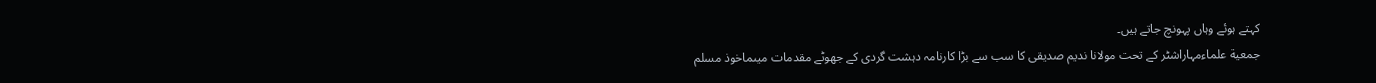کہتے ہوئے وہاں پہونچ جاتے ہیں۔
جمعیة علماءمہاراشٹر کے تحت مولانا ندیم صدیقی کا سب سے بڑا کارنامہ دہشت گردی کے جھوٹے مقدمات میںماخوذ مسلم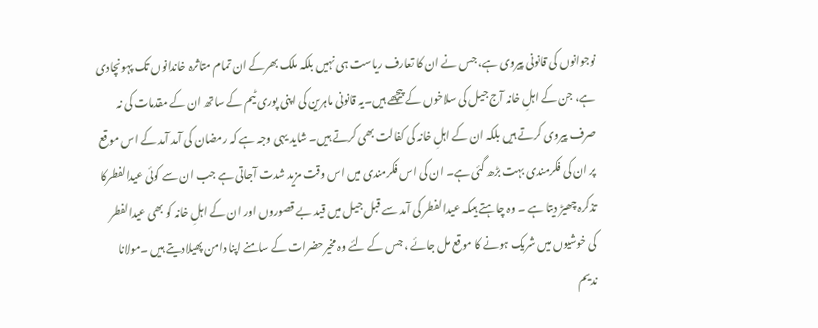نوجوانوں کی قانونی پیروی ہے، جس نے ان کا تعارف ریاست ہی نہیں بلکہ ملک بھرکے ان تمام متاثرہ خاندانوں تک پہونچادی ہے، جن کے اہلِ خانہ آج جیل کی سلاخوں کے پیچھے ہیں۔یہ قانونی ماہرین کی اپنی پوری ٹیم کے ساتھ ان کے مقدمات کی نہ صرف پیروی کرتے ہیں بلکہ ان کے اہلِ خانہ کی کفالت بھی کرتے ہیں۔ شاید یہی وجہ ہے کہ رمضان کی آمد آمد کے اس موقع پر ان کی فکرمندی بہت بڑھ گئی ہے۔ ان کی اس فکرمندی میں اس وقت مزید شدت آجاتی ہے جب ان سے کوئی عیدالفطرکا تذکرہ چھیڑ دیتا ہے ۔ وہ چاہتے ہیںکہ عیدا لفطر کی آمد سے قبل جیل میں قید بے قصوروں اور ان کے اہلِ خانہ کو بھی عیدالفطر کی خوشیوں میں شریک ہونے کا موقع مل جائے ، جس کے لئے وہ مخیرحضرات کے سامنے اپنا دامن پھیلادیتے ہیں ۔مولانا ندیم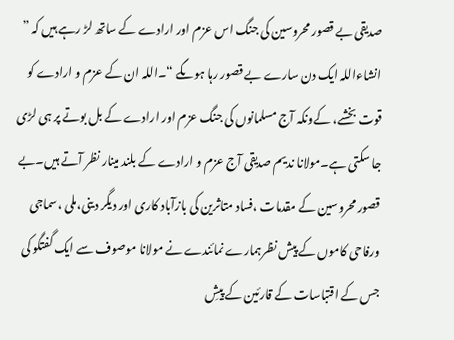صدیقی بے قصور محروسین کی جنگ اس عزم اور ارادے کے ساتھ لڑ رہے ہیں کہ ” انشاءاللہ ایک دن سارے بے قصور رہا ہوںگے “۔اللہ ان کے عزم و ارادے کو قوت بخشے، کےونکہ آج مسلمانوں کی جنگ عزم اور ارادے کے بل بوتے پر ہی لڑی جا سکتی ہے۔مولانا ندیم صدیقی آج عزم و ارادے کے بلند مینار نظر آتے ہیں۔بے قصور محروسین کے مقدمات ،فساد متاثرین کی بازآباد کاری اور دیگر دینی،ملی ،سماجی ورفاحی کاموں کے پیش نظرہمارے نمائندے نے مولانا موصوف سے ایک گفتگو کی جس کے اقتباسات کے قارئین کے پیشِ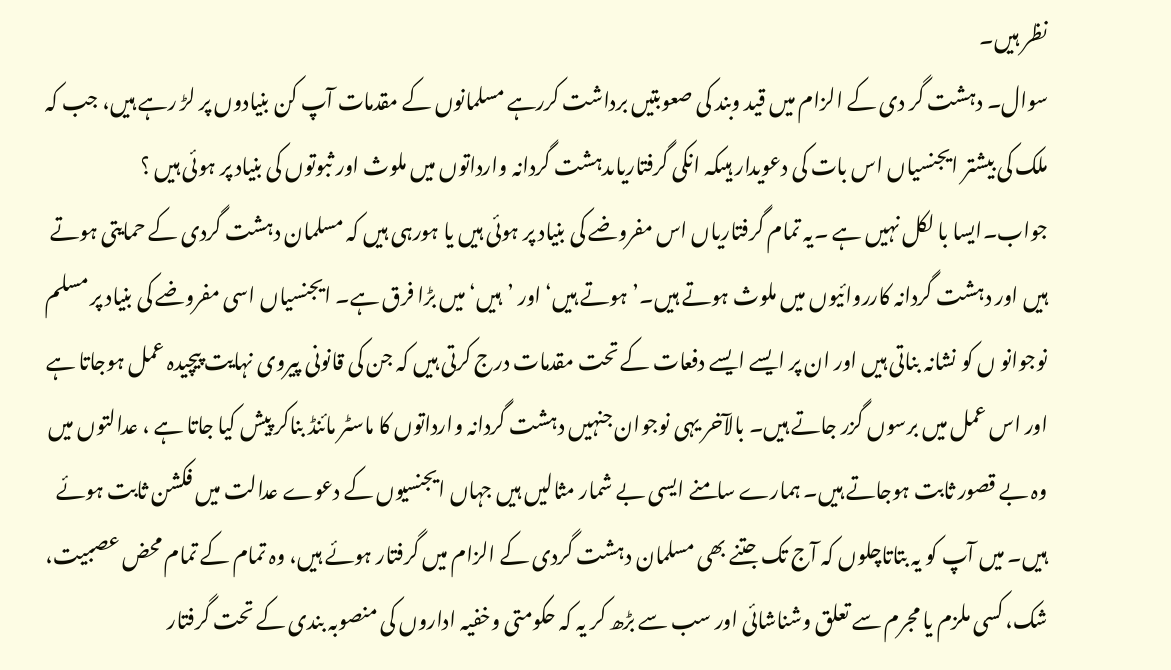نظر ہیں۔
سوال۔ دہشت گر دی کے الزام میں قید وبند کی صعوبتیں برداشت کررہے مسلمانوں کے مقدمات آپ کن بنیادوں پر لڑ رہے ہیں، جب کہ ملک کی بیشتر ایجنسیاں اس بات کی دعویدار ہیںکہ انکی گرفتاریاںدہشت گردانہ وارداتوں میں ملوث اور ثبوتوں کی بنیاد پر ہوئی ہیں ؟
جواب۔ایسا با لکل نہیں ہے ۔یہ تمام گرفتاریاں اس مفروضے کی بنیاد پر ہوئی ہیں یا ہورہی ہیں کہ مسلمان دہشت گردی کے حمایتی ہوتے ہیں اور دہشت گردانہ کارروائیوں میں ملوث ہوتے ہیں۔’ہوتے ہیں‘ اور ’ہیں‘میں بڑا فرق ہے۔ ایجنسیاں اسی مفروضے کی بنیاد پر مسلم نوجوانو ں کو نشانہ بناتی ہیں اور ان پر ایسے ایسے دفعات کے تحت مقدمات درج کرتی ہیں کہ جن کی قانونی پیروی نہایت پیچیدہ عمل ہوجاتا ہے اور اس عمل میں برسوں گزر جاتے ہیں۔ بالآخر یہی نوجوان جنہیں دہشت گردانہ وارداتوں کا ماسٹر مائنڈ بناکر پیش کیا جاتا ہے ، عدالتوں میں وہ بے قصور ثابت ہوجاتے ہیں۔ ہمارے سامنے ایسی بے شمار مثالیں ہیں جہاں ایجنسیوں کے دعوے عدالت میں فکشن ثابت ہوئے ہیں۔ میں آپ کو یہ بتاتاچلوں کہ آج تک جتنے بھی مسلمان دہشت گردی کے الزام میں گرفتار ہوئے ہیں، وہ تمام کے تمام محض عصبیت، شک، کسی ملزم یا مجرم سے تعلق وشناشائی اور سب سے بڑھ کر یہ کہ حکومتی وخفیہ اداروں کی منصوبہ بندی کے تحت گرفتار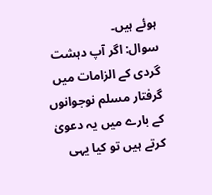ہوئے ہیں۔
سوال: اگر آپ دہشت گردی کے الزامات میں گرفتار مسلم نوجوانوں کے بارے میں یہ دعویٰ کرتے ہیں تو کیا یہی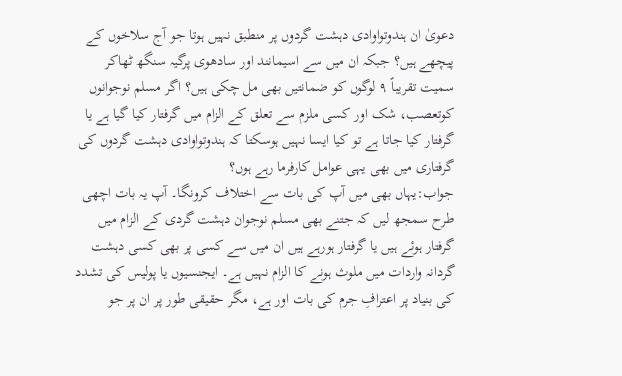دعویٰ ان ہندوتواوادی دہشت گردوں پر منطبق نہیں ہوتا جو آج سلاخوں کے پیچھے ہیں؟ جبکہ ان میں سے اسیمانند اور سادھوی پرگیہ سنگھ ٹھاکر سمیت تقریباً ۹ لوگوں کو ضمانتیں بھی مل چکی ہیں؟ اگر مسلم نوجوانوں کوتعصب، شک اور کسی ملزم سے تعلق کے الزام میں گرفتار کیا گیا ہے یا گرفتار کیا جاتا ہے تو کیا ایسا نہیں ہوسکتا کہ ہندوتواوادی دہشت گردوں کی گرفتاری میں بھی یہی عوامل کارفرما رہے ہوں؟
جواب:یہاں بھی میں آپ کی بات سے اختلاف کرونگا۔ آپ یہ بات اچھی طرح سمجھ لیں کہ جتنے بھی مسلم نوجوان دہشت گردی کے الزام میں گرفتار ہوئے ہیں یا گرفتار ہورہے ہیں ان میں سے کسی پر بھی کسی دہشت گردانہ واردات میں ملوث ہونے کا الزام نہیں ہے۔ ایجنسیوں یا پولیس کی تشدد کی بنیاد پر اعترافِ جرم کی بات اور ہے، مگر حقیقی طور پر ان پر جو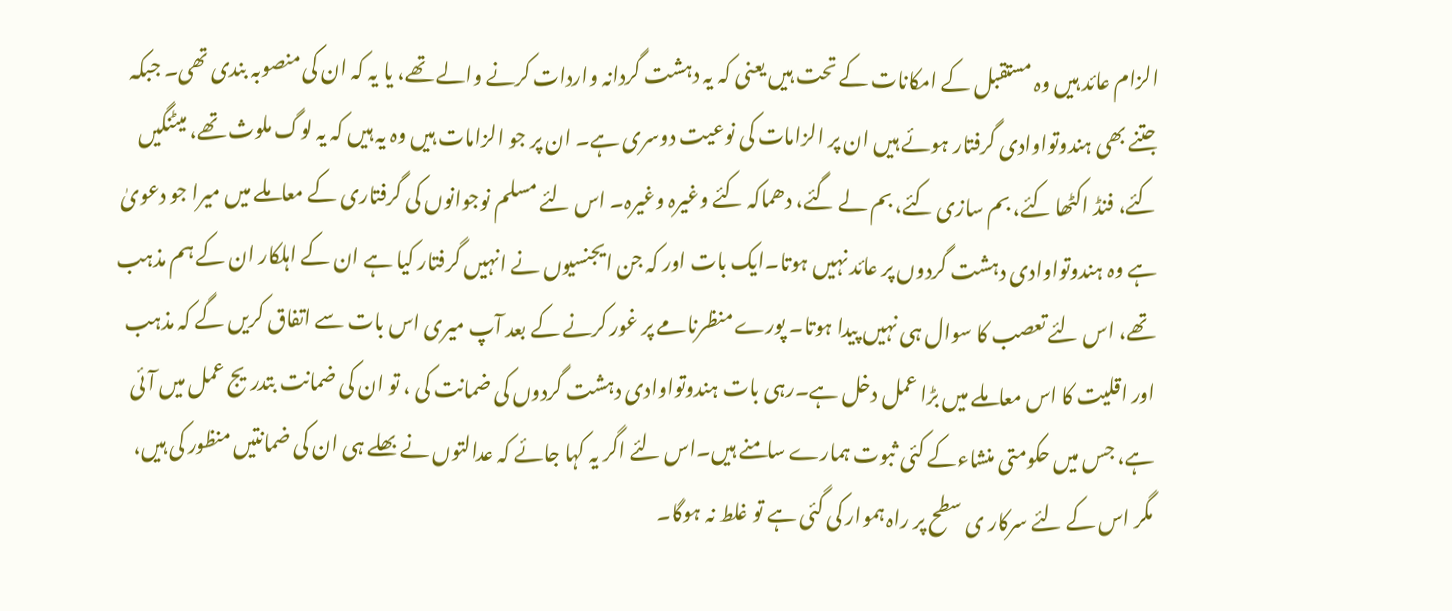الزام عائد ہیں وہ مستقبل کے امکانات کے تحت ہیں یعنی کہ یہ دہشت گردانہ واردات کرنے والے تھے، یا یہ کہ ان کی منصوبہ بندی تھی۔ جبکہ جتنے بھی ہندوتواوادی گرفتار ہوئے ہیں ان پر الزامات کی نوعیت دوسری ہے۔ ان پر جو الزامات ہیں وہ یہ ہیں کہ یہ لوگ ملوث تھے، میٹنگیں کئے، فنڈ اکٹھا کئے، بم سازی کئے، بم لے گئے، دھماکہ کئے وغیرہ وغیرہ۔ اس لئے مسلم نوجوانوں کی گرفتاری کے معاملے میں میرا جو دعویٰ ہے وہ ہندوتواوادی دہشت گردوں پر عائد نہیں ہوتا۔ایک بات اور کہ جن ایجنسیوں نے انہیں گرفتار کیا ہے ان کے اہلکار ان کے ہم مذہب تھے، اس لئے تعصب کا سوال ہی نہیں پیدا ہوتا۔ پورے منظرنامے پر غور کرنے کے بعد آپ میری اس بات سے اتفاق کریں گے کہ مذہب اور اقلیت کا اس معاملے میں بڑا عمل دخل ہے۔رہی بات ہندوتواوادی دہشت گردوں کی ضمانت کی ، تو ان کی ضمانت بتدریج عمل میں آئی ہے، جس میں حکومتی منشاءکے کئی ثبوت ہمارے سامنے ہیں۔اس لئے اگر یہ کہا جائے کہ عدالتوں نے بھلے ہی ان کی ضمانتیں منظور کی ہیں، مگر اس کے لئے سرکار ی سطح پر راہ ہموار کی گئی ہے تو غلط نہ ہوگا۔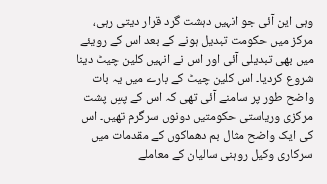وہی این آئی جو انہیں دہشت گرد قرار دیتی رہی، مرکز میں حکومت تبدیل ہونے کے بعد اس کے رویئے میں بھی تبدیلی آئی اور اس نے انہیں کلین چیٹ دینا شروع کردیا۔ اس کلین چیٹ کے بارے میں یہ بات واضح طور پر سامنے آئی تھی کہ اس کے پسِ پشت مرکزی وریاستی حکومتیں دونوں سرگرم تھیں۔ اس کی ایک واضح مثال بم دھماکوں کے مقدمات میں سرکاری وکیل روہنی سالیان کے معاملے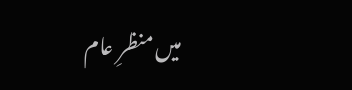میں منظرِ عام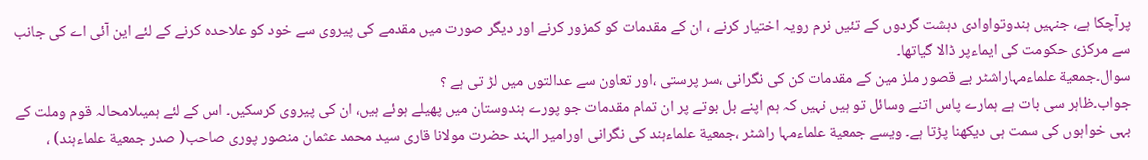پرآچکا ہے، جنہیں ہندوتواوادی دہشت گردوں کے تئیں نرم رویہ اختیار کرنے ، ان کے مقدمات کو کمزور کرنے اور دیگر صورت میں مقدمے کی پیروی سے خود کو علاحدہ کرنے کے لئے این آئی اے کی جانب سے مرکزی حکومت کی ایماءپر ڈالا گیاتھا۔
سوال۔جمعیة علماءمہاراشٹر بے قصور ملز مین کے مقدمات کن کی نگرانی ،سر پرستی ،اور تعاون سے عدالتوں میں لڑ تی ہے ؟
جواب۔ظاہر سی بات ہے ہمارے پاس اتنے وسائل تو ہیں نہیں کہ ہم اپنے بل بوتے پر ان تمام مقدمات جو پورے ہندوستان میں پھیلے ہوئے ہیں، ان کی پیروی کرسکیں۔ اس کے لئے ہمیںلامحالہ قوم وملت کے بہی خواہوں کی سمت ہی دیکھنا پڑتا ہے۔ ویسے جمعیة علماءمہا راشٹر ،جمعیة علماءہند کی نگرانی اورامیر الہند حضرت مولانا قاری سید محمد عثمان منصور پوری صاحب( صدر جمعیة علماءہند) ،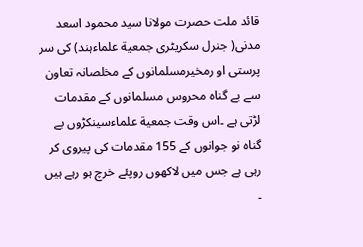قائد ملت حصرت مولانا سید محمود اسعد مدنی( جنرل سکریٹری جمعیة علماءہند) کی سر پرستی او رمخیرمسلمانوں کے مخلصانہ تعاون سے بے گناہ محروس مسلمانوں کے مقدمات لڑتی ہے ۔اس وقت جمعیة علماءسینکڑوں بے گناہ نو جوانوں کے 155 مقدمات کی پیروی کر رہی ہے جس میں لاکھوں روپئے خرچ ہو رہے ہیں ۔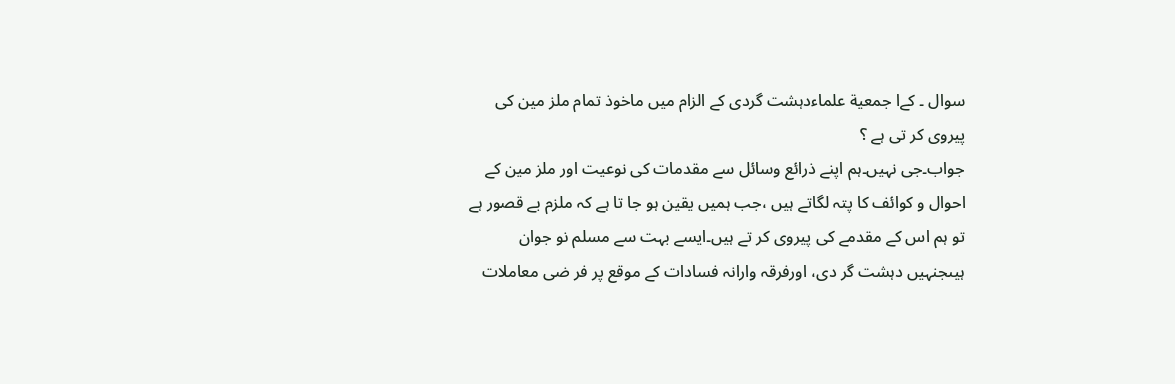سوال ۔ کےا جمعیة علماءدہشت گردی کے الزام میں ماخوذ تمام ملز مین کی پیروی کر تی ہے ؟
جواب۔جی نہیں۔ہم اپنے ذرائع وسائل سے مقدمات کی نوعیت اور ملز مین کے احوال و کوائف کا پتہ لگاتے ہیں ،جب ہمیں یقین ہو جا تا ہے کہ ملزم بے قصور ہے تو ہم اس کے مقدمے کی پیروی کر تے ہیں۔ایسے بہت سے مسلم نو جوان ہیںجنہیں دہشت گر دی، اورفرقہ وارانہ فسادات کے موقع پر فر ضی معاملات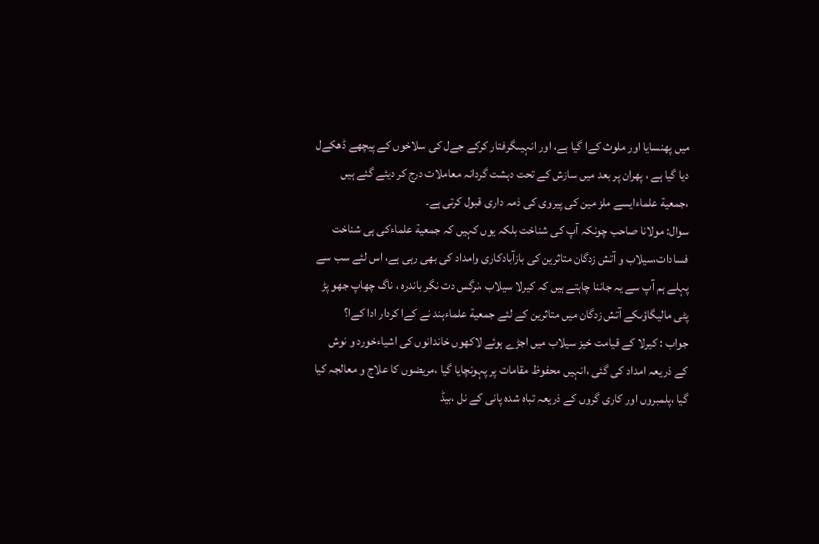میں پھنسایا اور ملوث کےا گیا ہے، اور انہیںگرفتار کرکے جےل کی سلاخوں کے پیچھے ڈھکےل دیا گیا ہے ، پھران پر بعد میں سازش کے تحت دہشت گردانہ معاملات درج کر دیئے گئے ہیں ،جمعیة علماءایسے ملز مین کی پیروی کی ذمہ داری قبول کرتی ہے۔
سوال: مولانا صاحب چونکہ آپ کی شناخت بلکہ یوں کہیں کہ جمعیة علماءکی ہی شناخت فسادات،سیلاب و آتش زدگان متاثرین کی بازآبادکاری وامداد کی بھی رہی ہے، اس لئے سب سے پہلے ہم آپ سے یہ جاننا چاہتے ہیں کہ کیرلا سیلاب ،نرگس دت نگر باندرہ ، ناگ چھاپ جھو پڑ پٹی مالیگاؤںکے آتش زدگان میں متاثرین کے لئے جمعیة علماءہند نے کےا کردار ادا کےا؟
جواب : کیرلا کے قیامت خیز سیلاب میں اجڑے ہوئے لاکھوں خاندانوں کی اشیاءخورد و نوش کے ذریعہ امداد کی گئی ،انہیں محفوظ مقامات پر پہونچایا گیا ،مریضوں کا علاج و معالجہ کیا گیا ،پلمبروں اور کاری گروں کے ذریعہ تباہ شدہ پانی کے نل ،بیڈ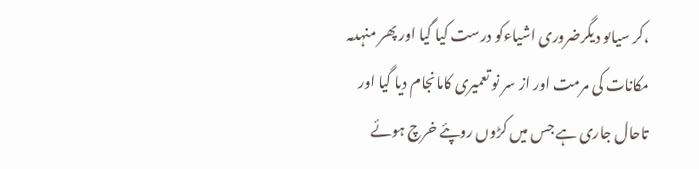،کر سیاںو دیگرضروری اشیاءکو درست کیا گیا اور پھر منہدمہ مکانات کی مرمت اور از سر نو تعمیری کامانجام دیا گیا اور تاحال جاری ہے جس میں کڑوں روپئے خرچ ہوئے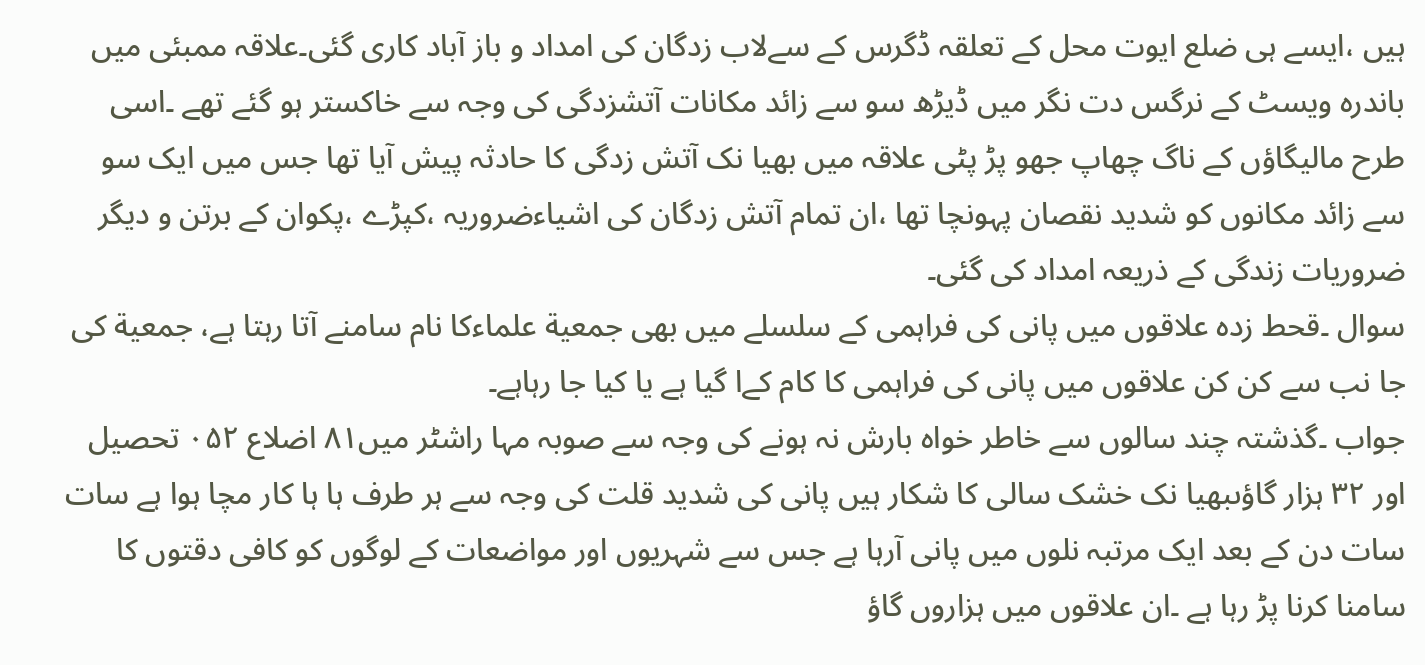ہیں ،ایسے ہی ضلع ایوت محل کے تعلقہ ڈگرس کے سےلاب زدگان کی امداد و باز آباد کاری گئی۔علاقہ ممبئی میں باندرہ ویسٹ کے نرگس دت نگر میں ڈیڑھ سو سے زائد مکانات آتشزدگی کی وجہ سے خاکستر ہو گئے تھے ۔اسی طرح مالیگاؤں کے ناگ چھاپ جھو پڑ پٹی علاقہ میں بھیا نک آتش زدگی کا حادثہ پیش آیا تھا جس میں ایک سو سے زائد مکانوں کو شدید نقصان پہونچا تھا ،ان تمام آتش زدگان کی اشیاءضروریہ ،کپڑے ،پکوان کے برتن و دیگر ضروریات زندگی کے ذریعہ امداد کی گئی۔
سوال ۔قحط زدہ علاقوں میں پانی کی فراہمی کے سلسلے میں بھی جمعیة علماءکا نام سامنے آتا رہتا ہے، جمعیة کی جا نب سے کن کن علاقوں میں پانی کی فراہمی کا کام کےا گیا ہے یا کیا جا رہاہے۔
جواب ۔گذشتہ چند سالوں سے خاطر خواہ بارش نہ ہونے کی وجہ سے صوبہ مہا راشٹر میں۸۱ اضلاع ۰۵۲ تحصیل اور ۳۲ ہزار گاؤںبھیا نک خشک سالی کا شکار ہیں پانی کی شدید قلت کی وجہ سے ہر طرف ہا ہا کار مچا ہوا ہے سات سات دن کے بعد ایک مرتبہ نلوں میں پانی آرہا ہے جس سے شہریوں اور مواضعات کے لوگوں کو کافی دقتوں کا سامنا کرنا پڑ رہا ہے ۔ان علاقوں میں ہزاروں گاؤ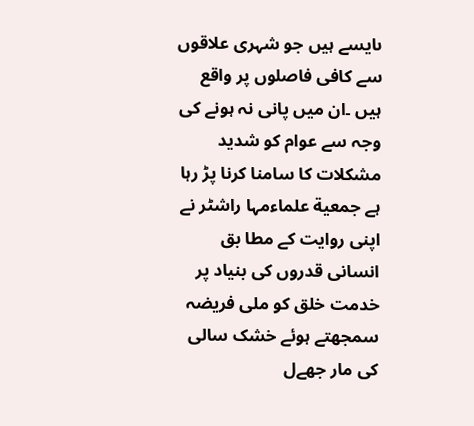ںایسے ہیں جو شہری علاقوں سے کافی فاصلوں پر واقع ہیں ۔ان میں پانی نہ ہونے کی وجہ سے عوام کو شدید مشکلات کا سامنا کرنا پڑ رہا ہے جمعیة علماءمہا راشٹر نے اپنی روایت کے مطا بق انسانی قدروں کی بنیاد پر خدمت خلق کو ملی فریضہ سمجھتے ہوئے خشک سالی کی مار جھےل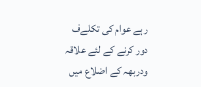رہے عوام کی تکلےف دور کرنے کے لئے علاقہ ودربھہ کے اضلاع میں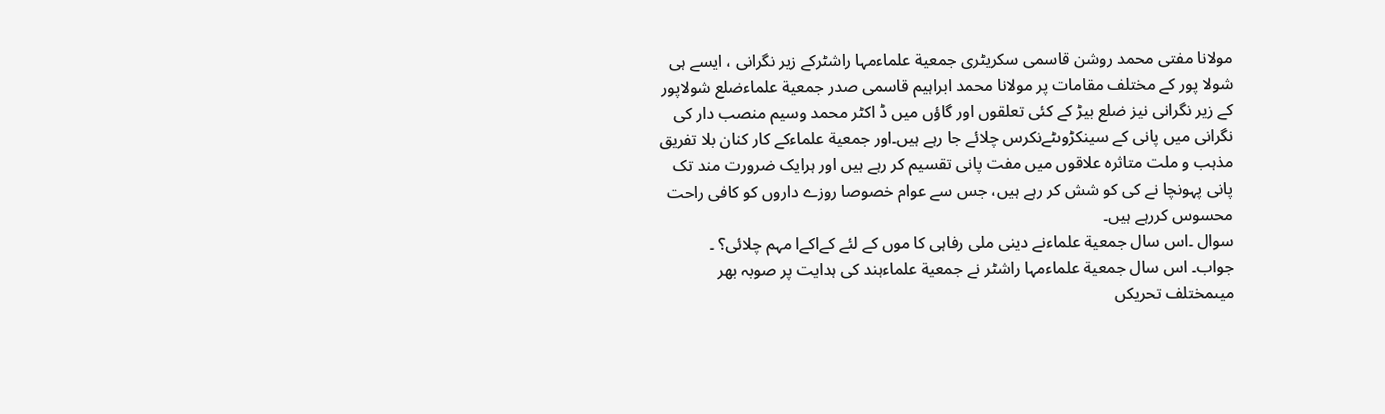مولانا مفتی محمد روشن قاسمی سکریٹری جمعیة علماءمہا راشٹرکے زیر نگرانی ، ایسے ہی شولا پور کے مختلف مقامات پر مولانا محمد ابراہیم قاسمی صدر جمعیة علماءضلع شولاپور کے زیر نگرانی نیز ضلع بیڑ کے کئی تعلقوں اور گاؤں میں ڈ اکٹر محمد وسیم منصب دار کی نگرانی میں پانی کے سینکڑوںٹےنکرس چلائے جا رہے ہیں۔اور جمعیة علماءکے کار کنان بلا تفریق مذہب و ملت متاثرہ علاقوں میں مفت پانی تقسیم کر رہے ہیں اور ہرایک ضرورت مند تک پانی پہونچا نے کی کو شش کر رہے ہیں، جس سے عوام خصوصا روزے داروں کو کافی راحت محسوس کررہے ہیں۔
سوال ۔اس سال جمعیة علماءنے دینی ملی رفاہی کا موں کے لئے کےاکےا مہم چلائی؟ ۔
جواب۔ اس سال جمعیة علماءمہا راشٹر نے جمعیة علماءہند کی ہدایت پر صوبہ بھر میںمختلف تحریکں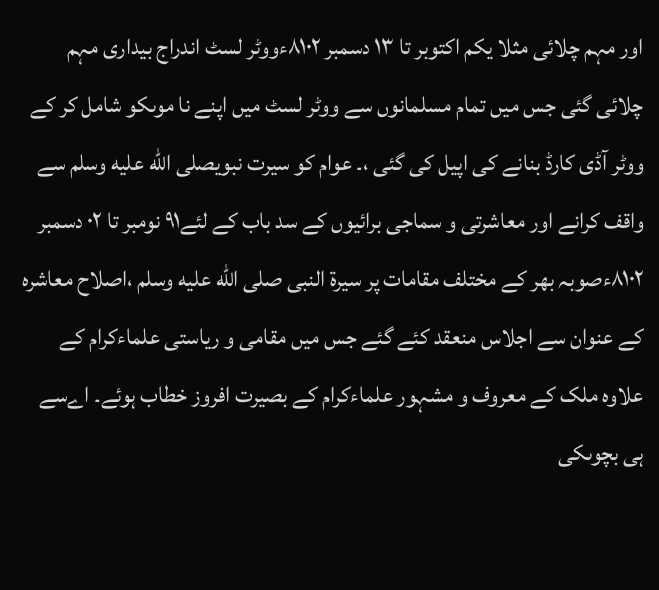اور مہم چلائی مثلا یکم اکتوبر تا ۱۳ دسمبر ۸۱۰۲ءووٹر لسٹ اندراج بیداری مہم چلائی گئی جس میں تمام مسلمانوں سے ووٹر لسٹ میں اپنے نا موںکو شامل کر کے ووٹر آڈی کارڈ بنانے کی اپیل کی گئی ،۔ عوام کو سیرت نبویصلى الله عليه وسلم سے واقف کرانے اور معاشرتی و سماجی برائیوں کے سد باب کے لئے۹۱ نومبر تا ۰۲ دسمبر ۸۱۰۲ءصوبہ بھر کے مختلف مقامات پر سیرة النبی صلى الله عليه وسلم ،اصلاح معاشرہ کے عنوان سے اجلاس منعقد کئے گئے جس میں مقامی و ریاستی علماءکرام کے علاوہ ملک کے معروف و مشہور علماءکرام کے بصیرت افروز خطاب ہوئے۔ اےسے ہی بچوںکی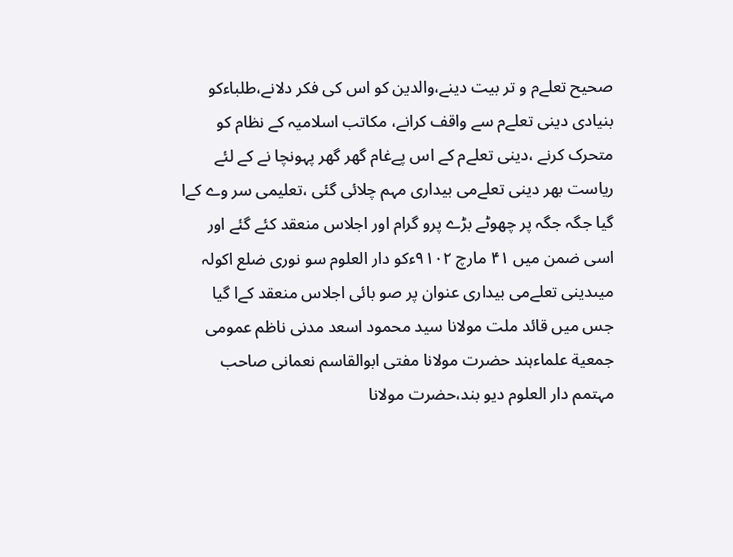صحیح تعلےم و تر بیت دینے،والدین کو اس کی فکر دلانے،طلباءکو بنیادی دینی تعلےم سے واقف کرانے، مکاتب اسلامیہ کے نظام کو متحرک کرنے ،دینی تعلےم کے اس پےغام گھر گھر پہونچا نے کے لئے ریاست بھر دینی تعلےمی بیداری مہم چلائی گئی ،تعلیمی سر وے کےا گیا جگہ جگہ پر چھوٹے بڑے پرو گرام اور اجلاس منعقد کئے گئے اور اسی ضمن میں ۴۱ مارچ ۹۱۰۲ءکو دار العلوم سو نوری ضلع اکولہ میںدینی تعلےمی بیداری عنوان پر صو بائی اجلاس منعقد کےا گیا جس میں قائد ملت مولانا سید محمود اسعد مدنی ناظم عمومی جمعیة علماءہند حضرت مولانا مفتی ابوالقاسم نعمانی صاحب مہتمم دار العلوم دیو بند،حضرت مولانا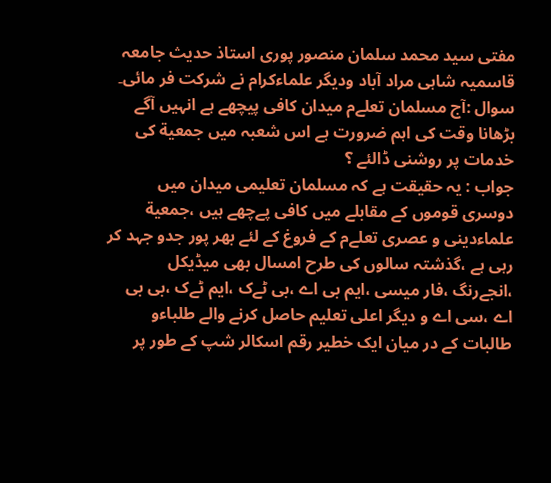مفتی سید محمد سلمان منصور پوری استاذ حدیث جامعہ قاسمیہ شاہی مراد آباد ودیگر علماءکرام نے شرکت فر مائی۔
سوال :آج مسلمان تعلےم میدان کافی پیچھے ہے انہیں آگے بڑھانا وقت کی اہم ضرورت ہے اس شعبہ میں جمعیة کی خدمات پر روشنی ڈالئے ؟
جواب : یہ حقیقت ہے کہ مسلمان تعلیمی میدان میں دوسری قوموں کے مقابلے میں کافی پےچھے ہیں ،جمعیة علماءدینی و عصری تعلےم کے فروغ کے لئے بھر پور جدو جہد کر رہی ہے ،گذشتہ سالوں کی طرح امسال بھی میڈیکل ،انجےرنگ ،فار میسی ،ایم بی اے ،بی ٹےک ،ایم ٹےک ،بی بی اے ،سی اے و دیگر اعلی تعلیم حاصل کرنے والے طلباءو طالبات کے در میان ایک خطیر رقم اسکالر شپ کے طور پر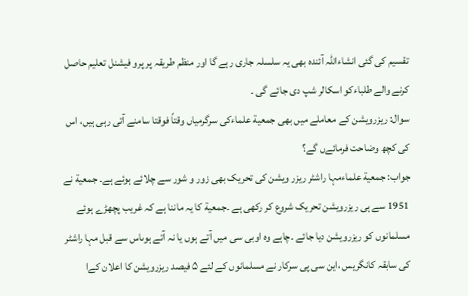تقسیم کی گئی انشاءاللہ آئندہ بھی یہ سلسلہ جاری رہے گا اور منظم طریقہ پر پرو فیشنل تعلیم حاصل کرنے والے طلباءکو اسکالر شپ دی جائے گی ۔
سوال: ریزرویشن کے معاملے میں بھی جمعیة علماءکی سرگرمیاں وقتاً فوقتا سامنے آتی رہی ہیں، اس کی کچھ وضاحت فرمائےں گے؟
جواب: جمعیة علماءمہا راشٹر ریزر ویشن کی تحریک بھی زور و شور سے چلائے ہوئے ہے۔ جمعیة نے 1951 سے ہی ریزرویشن تحریک شروع کر رکھی ہے ۔جمعیة کا یہ ماننا ہے کہ غریب پچھڑے ہوئے مسلمانوں کو ریزرویشن دیا جائے ۔چاہے وہ اوبی سی میں آتے ہوں یا نہ آتے ہوںاس سے قبل مہا راشٹر کی سابقہ کانگریس ،این سی پی سرکار نے مسلمانوں کے لئے ۵ فیصد ریزرویشن کا اعلان کےا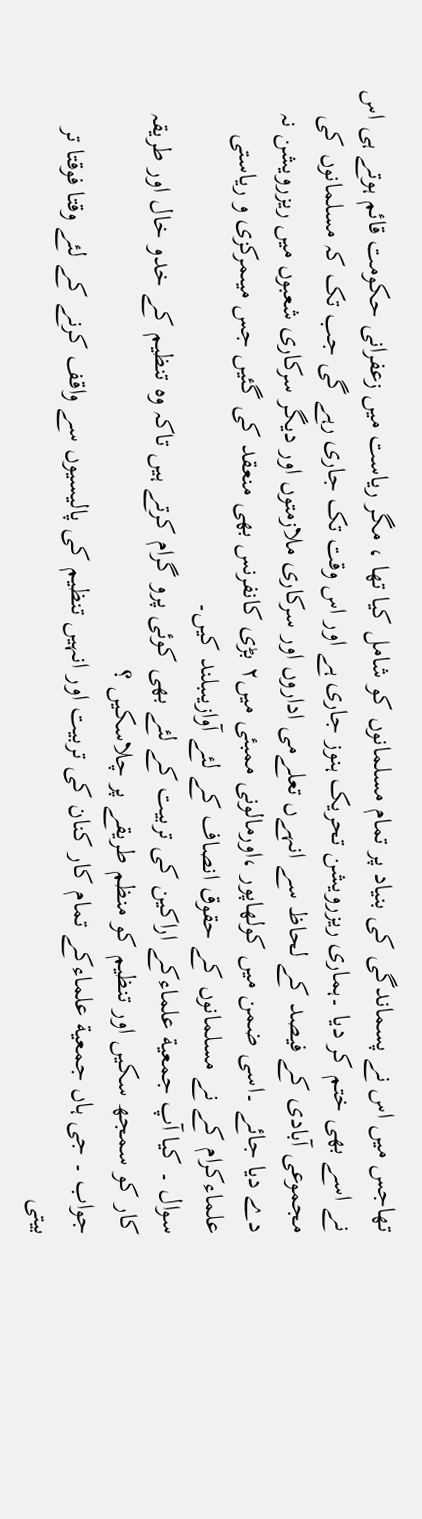تھاجس میں اس نے پسماندگی کی بنیاد پر تمام مسلمانوں کو شامل کیا تھا ، مگر ریاست میں زعفرانی حکومت قائم ہوتے ہی اس نے اسے بھی ختم کر دیا ۔ہماری ریزرویشن تحریک ہنوز جاری ہے اور اس وقت تک جاری رہے گی جب تک کہ مسلمانوں کی مجموعی آبادی کے فیصد کے لحاظ سے انہےں تعلےمی اداروں اور سرکاری ملازمتوں اور دیگر سرکاری شعبوں میں ریزرویشن نہ دے دیا جائے ۔اسی ضمن میں کولھاپور ،اورمالونی ممبئی میں۲ بڑی کانفرنس بھی منعقد کی گئیں جس میںمرکزی و ریاستی علماءکرام کے نے مسلمانوں کے حقوق انصاف کے لئے آوازیںبلند کیں۔
سوال ۔ کیا آپ جمعیة علماءکے اراکین کی تربیت کے لئے بھی کوئی پرو گرام کرتے ہیں تاکہ وہ تنظیم کے خدو خال اور طریقہ کار کو سمجھ سکیں اور تنظیم کو منظم طریقے پر چلاسکیں ؟
جواب ۔ جی ہاں جمعیة علماءکے تمام کار کنان کی تربیت اور انہیں تنظیم کی پالیسیوں سے واقف کرنے کے لئے وقتا فوقتا تر بیتی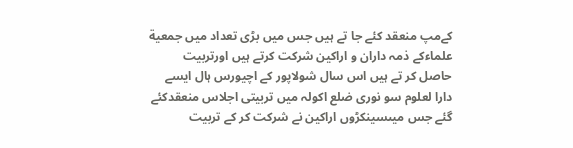کےمپ منعقد کئے جا تے ہیں جس میں بڑی تعداد میں جمعیة علماءکے ذمہ داران و اراکین شرکت کرتے ہیں اورتربیت حاصل کر تے ہیں اس سال شولاپور کے اچیورس ہال ایسے دارا لعلوم سو نوری ضلع اکولہ میں تربیتی اجلاس منعقدکئے گئے جس میںسینکڑوں اراکین نے شرکت کر کے تربیت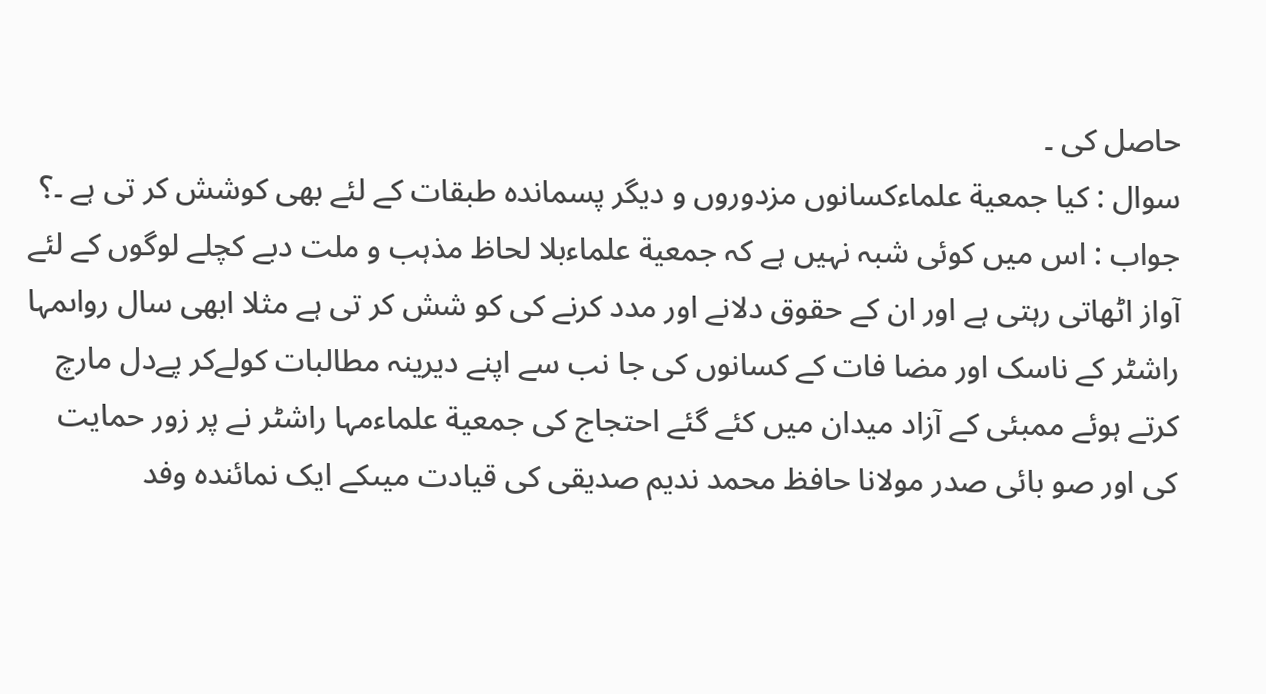حاصل کی ۔
سوال : کیا جمعیة علماءکسانوں مزدوروں و دیگر پسماندہ طبقات کے لئے بھی کوشش کر تی ہے ۔؟
جواب : اس میں کوئی شبہ نہیں ہے کہ جمعیة علماءبلا لحاظ مذہب و ملت دبے کچلے لوگوں کے لئے آواز اٹھاتی رہتی ہے اور ان کے حقوق دلانے اور مدد کرنے کی کو شش کر تی ہے مثلا ابھی سال رواںمہا راشٹر کے ناسک اور مضا فات کے کسانوں کی جا نب سے اپنے دیرینہ مطالبات کولےکر پےدل مارچ کرتے ہوئے ممبئی کے آزاد میدان میں کئے گئے احتجاج کی جمعیة علماءمہا راشٹر نے پر زور حمایت کی اور صو بائی صدر مولانا حافظ محمد ندیم صدیقی کی قیادت میںکے ایک نمائندہ وفد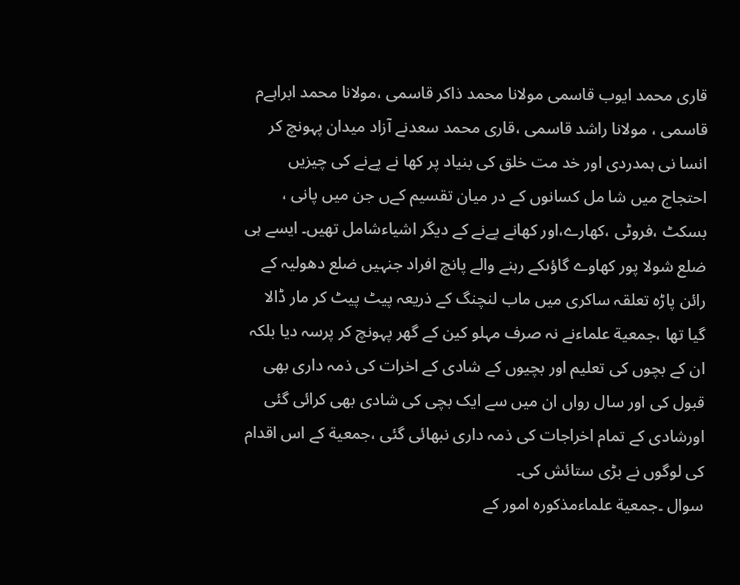قاری محمد ایوب قاسمی مولانا محمد ذاکر قاسمی ،مولانا محمد ابراہےم قاسمی ، مولانا راشد قاسمی ،قاری محمد سعدنے آزاد میدان پہونچ کر انسا نی ہمدردی اور خد مت خلق کی بنیاد پر کھا نے پےنے کی چیزیں احتجاج میں شا مل کسانوں کے در میان تقسیم کےں جن میں پانی ، بسکٹ ،فروٹی ،کھارے،اور کھانے پےنے کے دیگر اشیاءشامل تھیں۔ ایسے ہی ضلع شولا پور کھاوے گاؤںکے رہنے والے پانچ افراد جنہیں ضلع دھولیہ کے رائن پاڑہ تعلقہ ساکری میں ماب لنچنگ کے ذریعہ پیٹ پیٹ کر مار ڈالا گیا تھا ،جمعیة علماءنے نہ صرف مہلو کین کے گھر پہونچ کر پرسہ دیا بلکہ ان کے بچوں کی تعلیم اور بچیوں کے شادی کے اخرات کی ذمہ داری بھی قبول کی اور سال رواں ان میں سے ایک بچی کی شادی بھی کرائی گئی اورشادی کے تمام اخراجات کی ذمہ داری نبھائی گئی ،جمعیة کے اس اقدام کی لوگوں نے بڑی ستائش کی۔
سوال ۔جمعیة علماءمذکورہ امور کے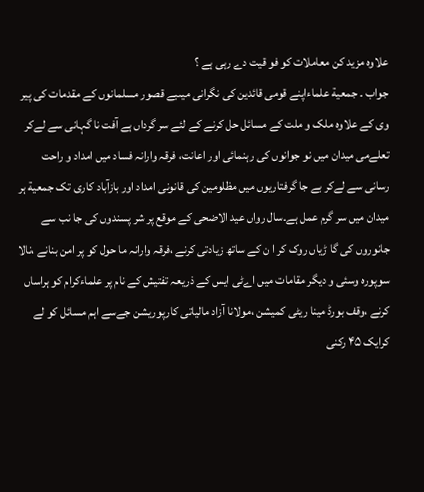علاوہ مزید کن معاملات کو فو قیت دے رہی ہے ؟
جواب ۔ جمعیة علماءاپنے قومی قائدین کی نگرانی میںبے قصور مسلمانوں کے مقدمات کی پیر وی کے علاوہ ملک و ملت کے مسائل حل کرنے کے لئے سر گرداں ہے آفت نا گہانی سے لےکر تعلےمی میدان میں نو جوانوں کی رہنمائی اور اعانت، فرقہ وارانہ فساد میں امداد و راحت رسانی سے لےکر بے جا گرفتاریوں میں مظلومین کی قانونی امداد اور بازآباد کاری تک جمعیة ہر میدان میں سر گرم عمل ہے۔سال رواں عید الاضحی کے موقع پر شر پسندوں کی جا نب سے جانوروں کی گا ڑیاں روک کر ا ن کے ساتھ زیادتی کرنے ،فرقہ وارانہ ما حول کو پر امن بنانے ،نالا سوپورہ وسئی و دیگر مقامات میں اےٹی ایس کے ذریعہ تفتیش کے نام پر علماءکرام کو ہراساں کرنے ،وقف بورڈ مینا ریٹی کمیشن ،مولانا آزاد مالیاتی کارپوریشن جےسے اہم مسائل کو لے کرایک ۴۵ رکنی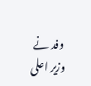وفد نے وزیر اعلی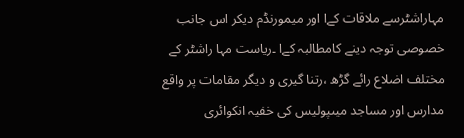مہاراشٹرسے ملاقات کےا اور میمورنڈم دیکر اس جانب خصوصی توجہ دینے کامطالبہ کےا ۔ریاست مہا راشٹر کے مختلف اضلاع رائے گڑھ ،رتنا گیری و دیگر مقامات پر واقع مدارس اور مساجد میںپولیس کی خفیہ انکوائری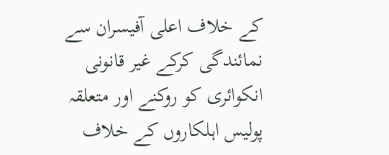کے خلاف اعلی آفیسران سے نمائندگی کرکے غیر قانونی انکوائری کو روکنے اور متعلقہ پولیس اہلکاروں کے خلاف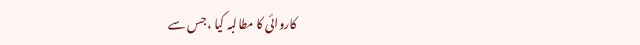کاروائی کا مطالبہ کیا ،جس سے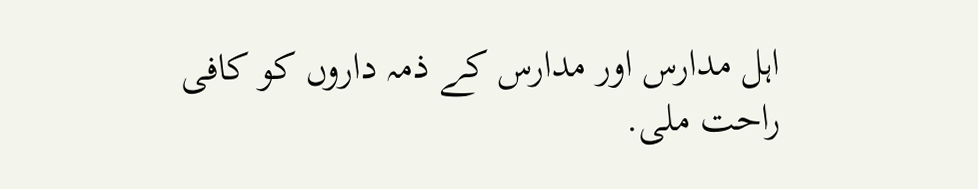اہل مدارس اور مدارس کے ذمہ داروں کو کافی راحت ملی.